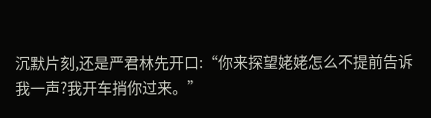沉默片刻,还是严君林先开口:“你来探望姥姥怎么不提前告诉我一声?我开车捎你过来。”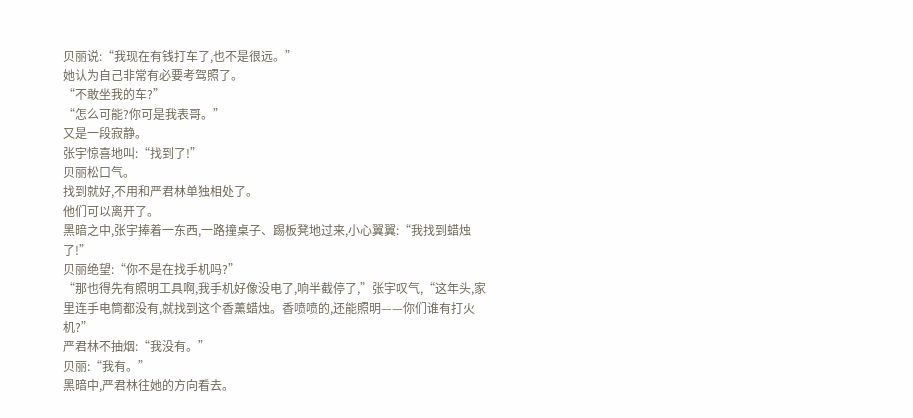贝丽说:“我现在有钱打车了,也不是很远。”
她认为自己非常有必要考驾照了。
“不敢坐我的车?”
“怎么可能?你可是我表哥。”
又是一段寂静。
张宇惊喜地叫:“找到了!”
贝丽松口气。
找到就好,不用和严君林单独相处了。
他们可以离开了。
黑暗之中,张宇捧着一东西,一路撞桌子、踢板凳地过来,小心翼翼:“我找到蜡烛了!”
贝丽绝望:“你不是在找手机吗?”
“那也得先有照明工具啊,我手机好像没电了,响半截停了,”张宇叹气,“这年头,家里连手电筒都没有,就找到这个香薰蜡烛。香喷喷的,还能照明——你们谁有打火机?”
严君林不抽烟:“我没有。”
贝丽:“我有。”
黑暗中,严君林往她的方向看去。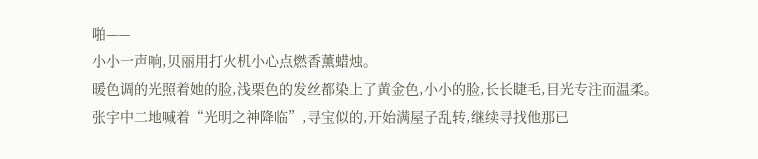啪——
小小一声响,贝丽用打火机小心点燃香薰蜡烛。
暖色调的光照着她的脸,浅栗色的发丝都染上了黄金色,小小的脸,长长睫毛,目光专注而温柔。
张宇中二地喊着“光明之神降临”,寻宝似的,开始满屋子乱转,继续寻找他那已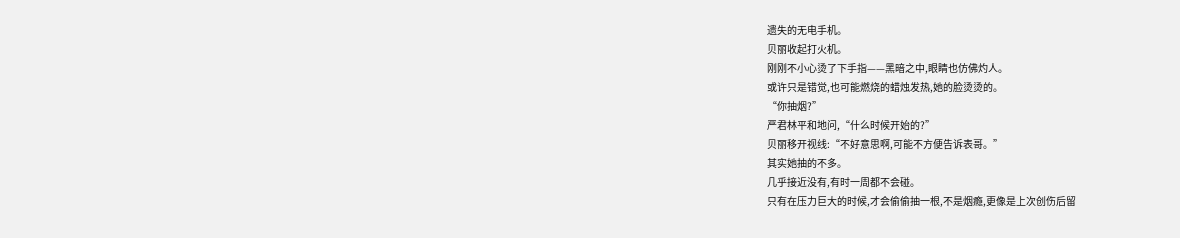遗失的无电手机。
贝丽收起打火机。
刚刚不小心烫了下手指——黑暗之中,眼睛也仿佛灼人。
或许只是错觉,也可能燃烧的蜡烛发热,她的脸烫烫的。
“你抽烟?”
严君林平和地问,“什么时候开始的?”
贝丽移开视线:“不好意思啊,可能不方便告诉表哥。”
其实她抽的不多。
几乎接近没有,有时一周都不会碰。
只有在压力巨大的时候,才会偷偷抽一根,不是烟瘾,更像是上次创伤后留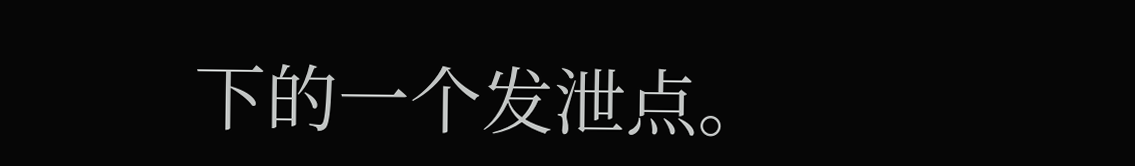下的一个发泄点。